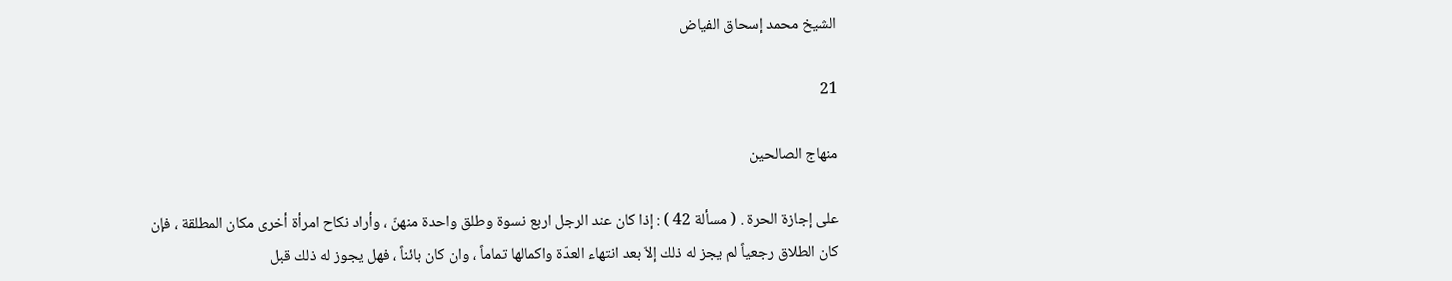الشيخ محمد إسحاق الفياض

21

منهاج الصالحين

على إجازة الحرة . ( مسألة 42 ) : إذا كان عند الرجل اربع نسوة وطلق واحدة منهنّ ، وأراد نكاح امرأة أخرى مكان المطلقة ، فإن كان الطلاق رجعياً لم يجز له ذلك إلاّ بعد انتهاء العدّة واكمالها تماماً ، وان كان بائناً ، فهل يجوز له ذلك قبل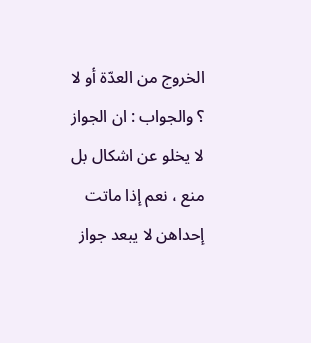الخروج من العدّة أو لا ؟ والجواب : ان الجواز لا يخلو عن اشكال بل منع ، نعم إذا ماتت إحداهن لا يبعد جواز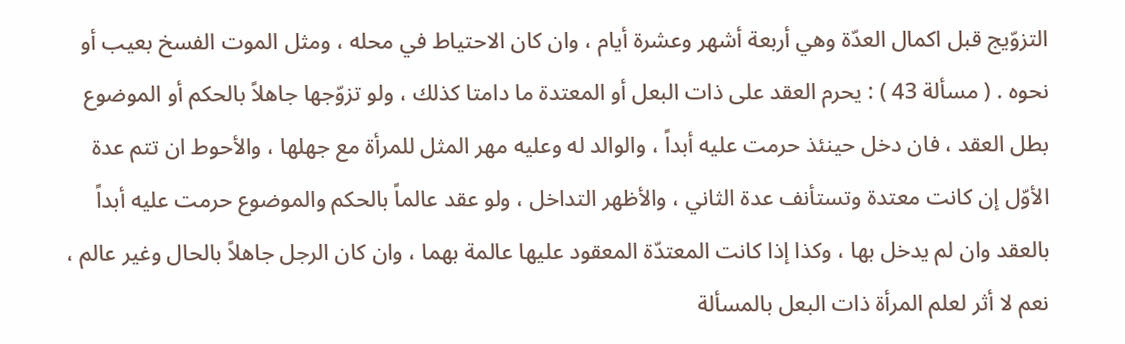التزوّيج قبل اكمال العدّة وهي أربعة أشهر وعشرة أيام ، وان كان الاحتياط في محله ، ومثل الموت الفسخ بعيب أو نحوه . ( مسألة 43 ) : يحرم العقد على ذات البعل أو المعتدة ما دامتا كذلك ، ولو تزوّجها جاهلاً بالحكم أو الموضوع بطل العقد ، فان دخل حينئذ حرمت عليه أبداً ، والوالد له وعليه مهر المثل للمرأة مع جهلها ، والأحوط ان تتم عدة الأوّل إن كانت معتدة وتستأنف عدة الثاني ، والأظهر التداخل ، ولو عقد عالماً بالحكم والموضوع حرمت عليه أبداً بالعقد وان لم يدخل بها ، وكذا إذا كانت المعتدّة المعقود عليها عالمة بهما ، وان كان الرجل جاهلاً بالحال وغير عالم ، نعم لا أثر لعلم المرأة ذات البعل بالمسألة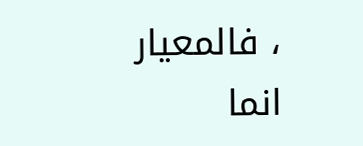، فالمعيار انما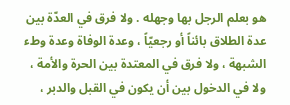هو بعلم الرجل بها وجهله . ولا فرق في العدّة بين عدة الطلاق بائناً أو رجعيّاً ، وعدة الوفاة وعدة وطء الشبهة ، ولا فرق في المعتدة بين الحرة والأمة ، ولا في الدخول بين أن يكون في القبل والدبر ،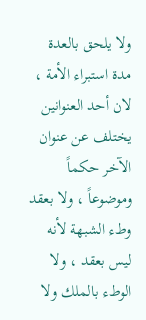ولا يلحق بالعدة مدة استبراء الأمة ، لان أحد العنوانين يختلف عن عنوان الآخر حكماً وموضوعاً ، ولا بعقد وطء الشبهة لأنه ليس بعقد ، ولا الوطء بالملك ولا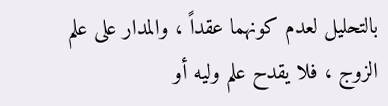بالتحليل لعدم كونهما عقداً ، والمدار على علم الزوج ، فلا يقدح علم وليه أو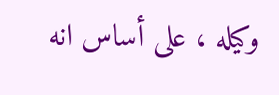وكيله ، على أساس انه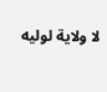لا ولاية لوليه